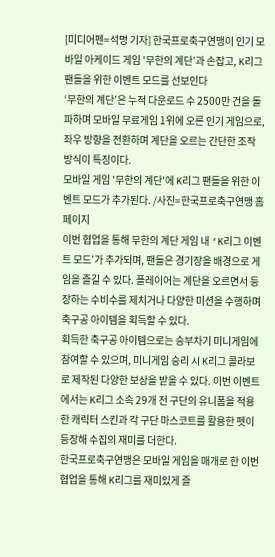[미디어펜=석명 기자] 한국프로축구연맹이 인기 모바일 아케이드 게임 '무한의 계단’과 손잡고, K리그 팬들을 위한 이벤트 모드를 선보인다
‘무한의 계단’은 누적 다운로드 수 2500만 건을 돌파하며 모바일 무료게임 1위에 오른 인기 게임으로, 좌우 방향을 전환하며 계단을 오르는 간단한 조작 방식이 특징이다.
모바일 게임 '무한의 계단'에 K리그 팬들을 위한 이벤트 모드가 추가된다. /사진=한국프로축구연맹 홈페이지
이번 협업을 통해 무한의 계단 게임 내 ‘K리그 이벤트 모드’가 추가되며, 팬들은 경기장을 배경으로 게임을 즐길 수 있다. 플레이어는 계단을 오르면서 등장하는 수비수를 제치거나 다양한 미션을 수행하며 축구공 아이템을 획득할 수 있다.
획득한 축구공 아이템으로는 승부차기 미니게임에 참여할 수 있으며, 미니게임 승리 시 K리그 콜라보로 제작된 다양한 보상을 받을 수 있다. 이번 이벤트에서는 K리그 소속 29개 전 구단의 유니폼을 적용한 캐릭터 스킨과 각 구단 마스코트를 활용한 펫이 등장해 수집의 재미를 더한다.
한국프로축구연맹은 모바일 게임을 매개로 한 이번 협업을 통해 K리그를 재미있게 즐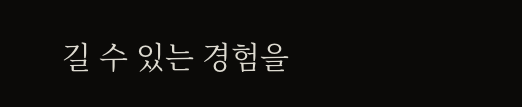길 수 있는 경험을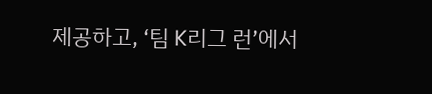제공하고, ‘팀 K리그 런’에서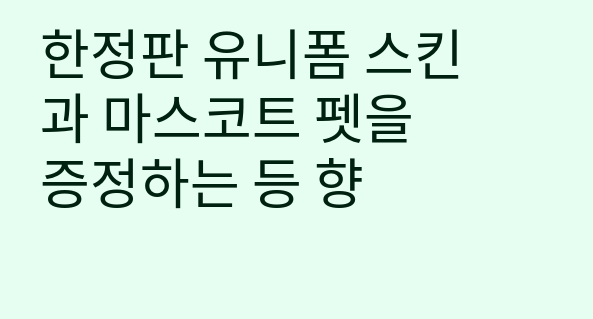한정판 유니폼 스킨과 마스코트 펫을 증정하는 등 향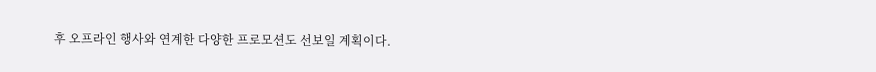후 오프라인 행사와 연계한 다양한 프로모션도 선보일 계획이다.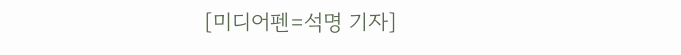[미디어펜=석명 기자]